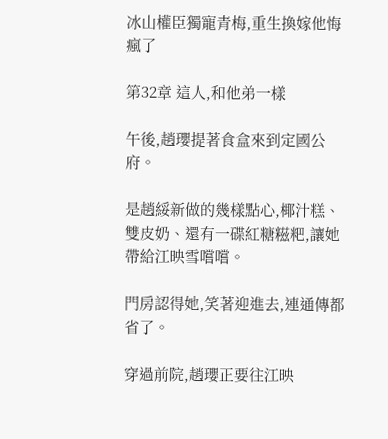冰山權臣獨寵青梅,重生換嫁他悔瘋了

第32章 這人,和他弟一樣

午後,趙瓔提著食盒來到定國公府。

是趙綏新做的幾樣點心,椰汁糕、雙皮奶、還有一碟紅糖糍粑,讓她帶給江映雪嚐嚐。

門房認得她,笑著迎進去,連通傳都省了。

穿過前院,趙瓔正要往江映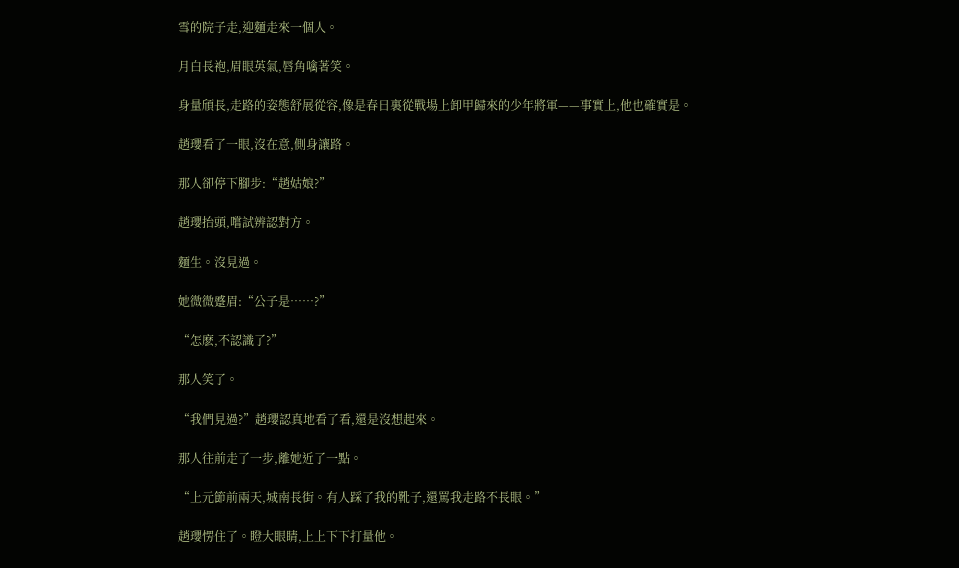雪的院子走,迎麵走來一個人。

月白長袍,眉眼英氣,唇角噙著笑。

身量頎長,走路的姿態舒展從容,像是春日裏從戰場上卸甲歸來的少年將軍——事實上,他也確實是。

趙瓔看了一眼,沒在意,側身讓路。

那人卻停下腳步:“趙姑娘?”

趙瓔抬頭,嚐試辨認對方。

麵生。沒見過。

她微微蹙眉:“公子是……?”

“怎麽,不認識了?”

那人笑了。

“我們見過?”趙瓔認真地看了看,還是沒想起來。

那人往前走了一步,離她近了一點。

“上元節前兩天,城南長街。有人踩了我的靴子,還罵我走路不長眼。”

趙瓔愣住了。瞪大眼睛,上上下下打量他。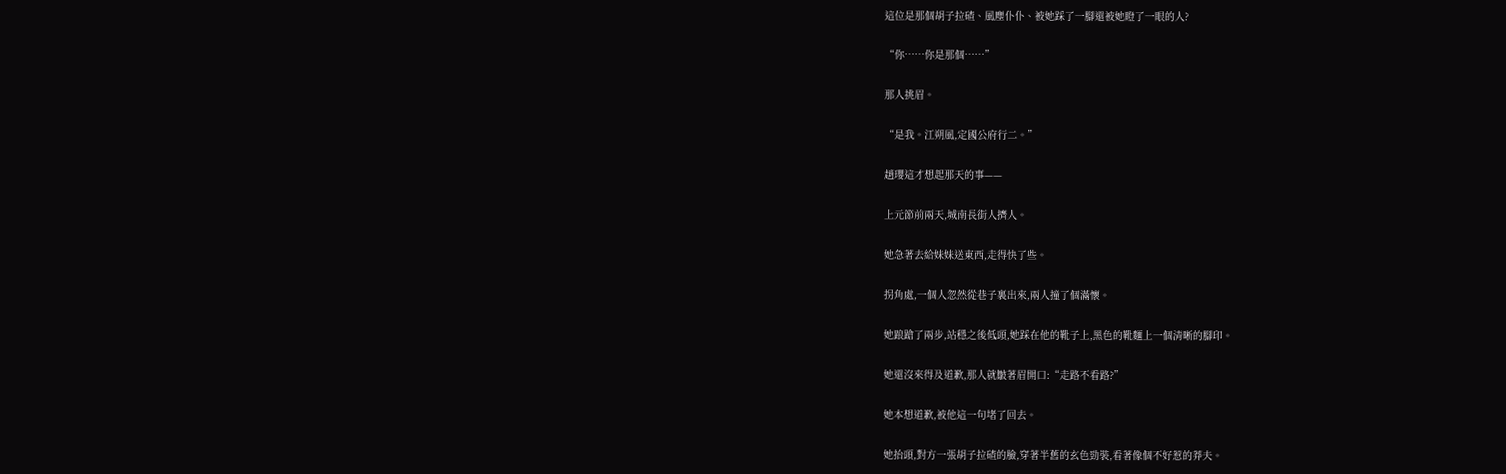這位是那個胡子拉碴、風塵仆仆、被她踩了一腳還被她瞪了一眼的人?

“你……你是那個……”

那人挑眉。

“是我。江朔風,定國公府行二。”

趙瓔這才想起那天的事——

上元節前兩天,城南長街人擠人。

她急著去給妹妹送東西,走得快了些。

拐角處,一個人忽然從巷子裏出來,兩人撞了個滿懷。

她踉蹌了兩步,站穩之後低頭,她踩在他的靴子上,黑色的靴麵上一個清晰的腳印。

她還沒來得及道歉,那人就皺著眉開口:“走路不看路?”

她本想道歉,被他這一句堵了回去。

她抬頭,對方一張胡子拉碴的臉,穿著半舊的玄色勁裝,看著像個不好惹的莽夫。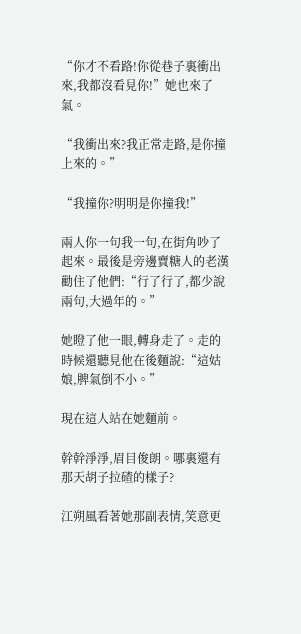“你才不看路!你從巷子裏衝出來,我都沒看見你!”她也來了氣。

“我衝出來?我正常走路,是你撞上來的。”

“我撞你?明明是你撞我!”

兩人你一句我一句,在街角吵了起來。最後是旁邊賣糖人的老漢勸住了他們:“行了行了,都少說兩句,大過年的。”

她瞪了他一眼,轉身走了。走的時候還聽見他在後麵說:“這姑娘,脾氣倒不小。”

現在這人站在她麵前。

幹幹淨淨,眉目俊朗。哪裏還有那天胡子拉碴的樣子?

江朔風看著她那副表情,笑意更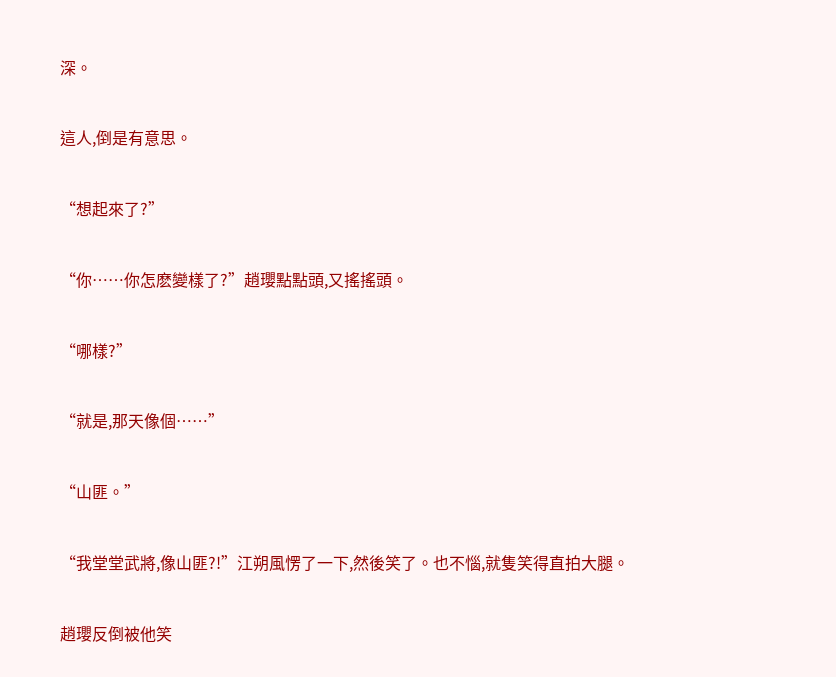深。

這人,倒是有意思。

“想起來了?”

“你……你怎麽變樣了?”趙瓔點點頭,又搖搖頭。

“哪樣?”

“就是,那天像個……”

“山匪。”

“我堂堂武將,像山匪?!”江朔風愣了一下,然後笑了。也不惱,就隻笑得直拍大腿。

趙瓔反倒被他笑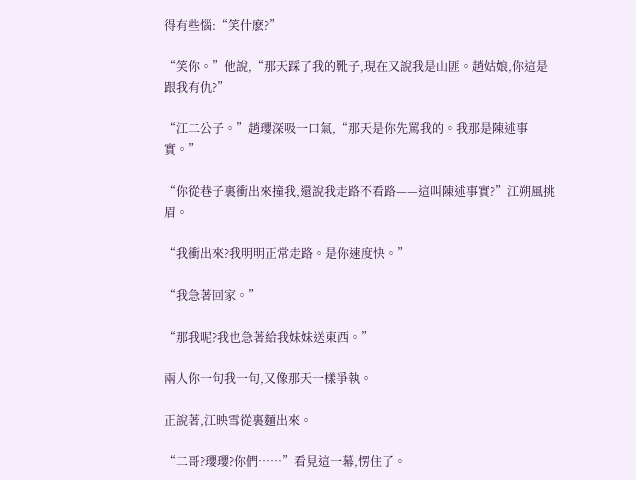得有些惱:“笑什麽?”

“笑你。”他說,“那天踩了我的靴子,現在又說我是山匪。趙姑娘,你這是跟我有仇?”

“江二公子。”趙瓔深吸一口氣,“那天是你先罵我的。我那是陳述事實。”

“你從巷子裏衝出來撞我,還說我走路不看路——這叫陳述事實?”江朔風挑眉。

“我衝出來?我明明正常走路。是你速度快。”

“我急著回家。”

“那我呢?我也急著給我妹妹送東西。”

兩人你一句我一句,又像那天一樣爭執。

正說著,江映雪從裏麵出來。

“二哥?瓔瓔?你們……”看見這一幕,愣住了。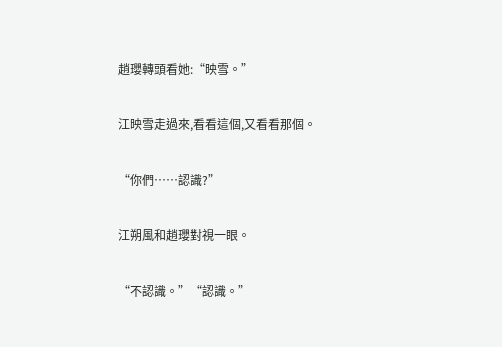趙瓔轉頭看她:“映雪。”

江映雪走過來,看看這個,又看看那個。

“你們……認識?”

江朔風和趙瓔對視一眼。

“不認識。”“認識。”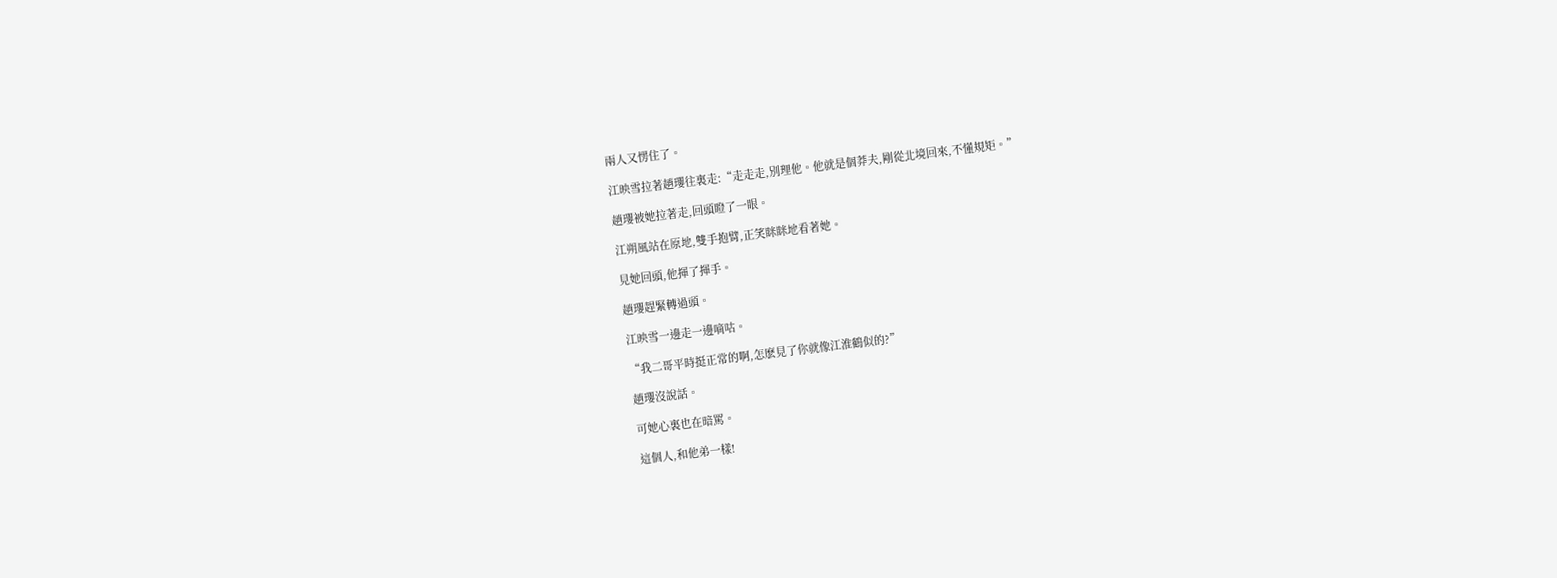兩人又愣住了。

江映雪拉著趙瓔往裏走:“走走走,別理他。他就是個莽夫,剛從北境回來,不懂規矩。”

趙瓔被她拉著走,回頭瞪了一眼。

江朔風站在原地,雙手抱臂,正笑眯眯地看著她。

見她回頭,他揮了揮手。

趙瓔趕緊轉過頭。

江映雪一邊走一邊嘀咕。

“我二哥平時挺正常的啊,怎麽見了你就像江淮鶴似的?”

趙瓔沒說話。

可她心裏也在暗罵。

這個人,和他弟一樣!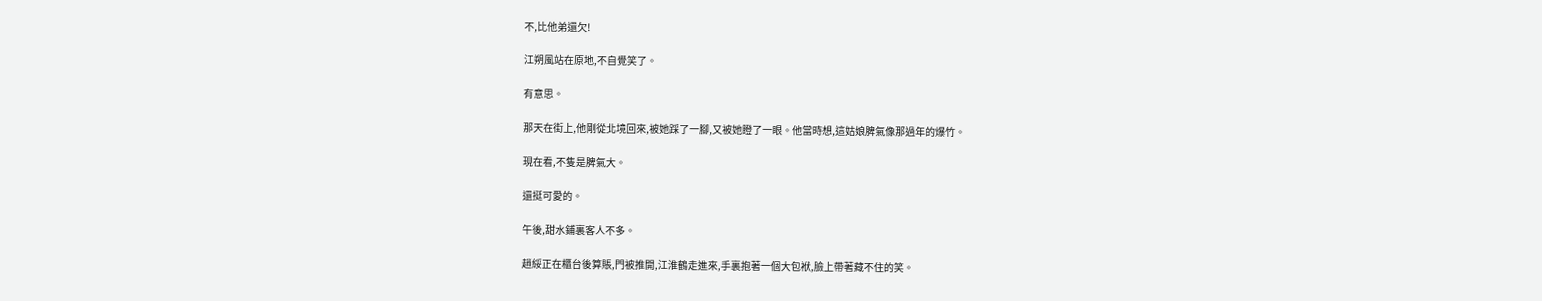不,比他弟還欠!

江朔風站在原地,不自覺笑了。

有意思。

那天在街上,他剛從北境回來,被她踩了一腳,又被她瞪了一眼。他當時想,這姑娘脾氣像那過年的爆竹。

現在看,不隻是脾氣大。

還挺可愛的。

午後,甜水鋪裏客人不多。

趙綏正在櫃台後算賬,門被推開,江淮鶴走進來,手裏抱著一個大包袱,臉上帶著藏不住的笑。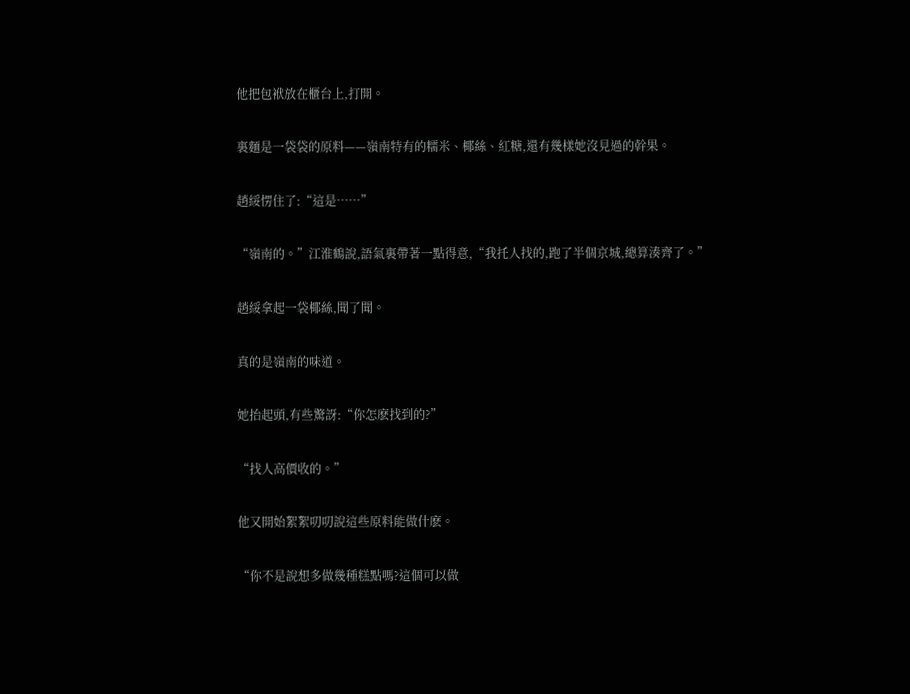他把包袱放在櫃台上,打開。

裏麵是一袋袋的原料——嶺南特有的糯米、椰絲、紅糖,還有幾樣她沒見過的幹果。

趙綏愣住了:“這是……”

“嶺南的。”江淮鶴說,語氣裏帶著一點得意,“我托人找的,跑了半個京城,總算湊齊了。”

趙綏拿起一袋椰絲,聞了聞。

真的是嶺南的味道。

她抬起頭,有些驚訝:“你怎麽找到的?”

“找人高價收的。”

他又開始絮絮叨叨說這些原料能做什麽。

“你不是說想多做幾種糕點嗎?這個可以做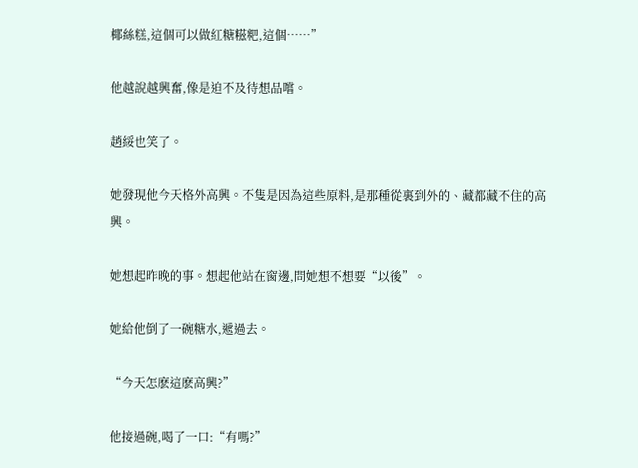椰絲糕,這個可以做紅糖糍粑,這個……”

他越說越興奮,像是迫不及待想品嚐。

趙綏也笑了。

她發現他今天格外高興。不隻是因為這些原料,是那種從裏到外的、藏都藏不住的高興。

她想起昨晚的事。想起他站在窗邊,問她想不想要“以後”。

她給他倒了一碗糖水,遞過去。

“今天怎麽這麽高興?”

他接過碗,喝了一口:“有嗎?”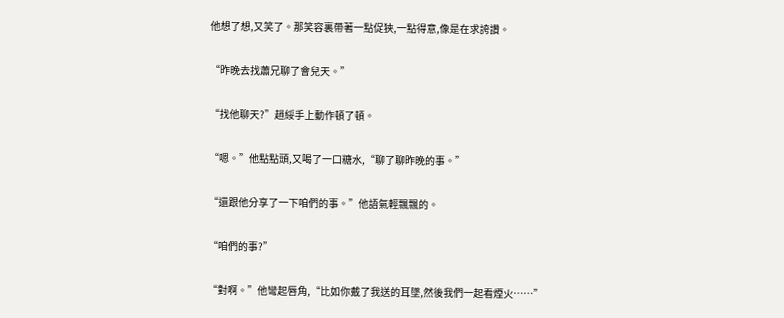他想了想,又笑了。那笑容裏帶著一點促狹,一點得意,像是在求誇讚。

“昨晚去找蕭兄聊了會兒天。”

“找他聊天?”趙綏手上動作頓了頓。

“嗯。”他點點頭,又喝了一口糖水,“聊了聊昨晚的事。”

“還跟他分享了一下咱們的事。”他語氣輕飄飄的。

“咱們的事?”

“對啊。”他彎起唇角,“比如你戴了我送的耳墜,然後我們一起看煙火……”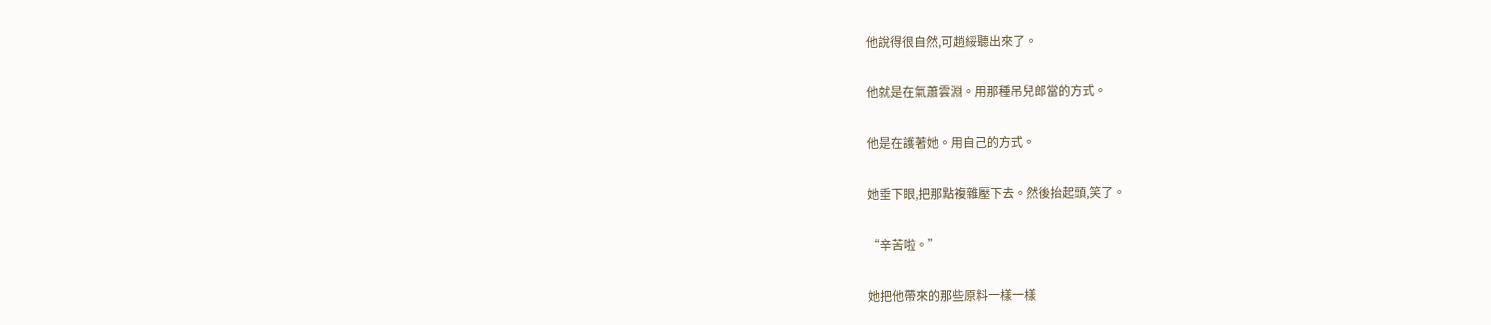他說得很自然,可趙綏聽出來了。

他就是在氣蕭雲淵。用那種吊兒郎當的方式。

他是在護著她。用自己的方式。

她垂下眼,把那點複雜壓下去。然後抬起頭,笑了。

“辛苦啦。”

她把他帶來的那些原料一樣一樣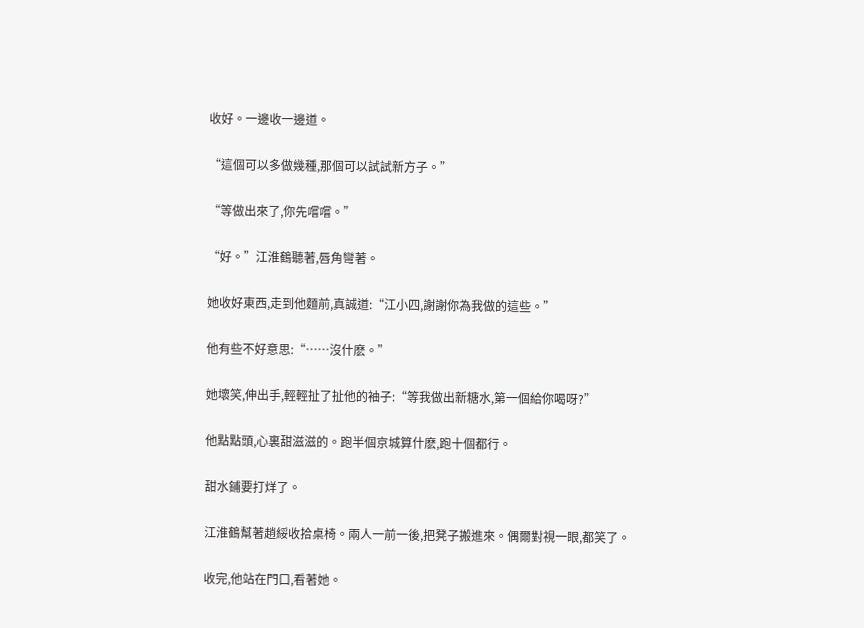收好。一邊收一邊道。

“這個可以多做幾種,那個可以試試新方子。”

“等做出來了,你先嚐嚐。”

“好。”江淮鶴聽著,唇角彎著。

她收好東西,走到他麵前,真誠道:“江小四,謝謝你為我做的這些。”

他有些不好意思:“……沒什麽。”

她壞笑,伸出手,輕輕扯了扯他的袖子:“等我做出新糖水,第一個給你喝呀?”

他點點頭,心裏甜滋滋的。跑半個京城算什麽,跑十個都行。

甜水鋪要打烊了。

江淮鶴幫著趙綏收拾桌椅。兩人一前一後,把凳子搬進來。偶爾對視一眼,都笑了。

收完,他站在門口,看著她。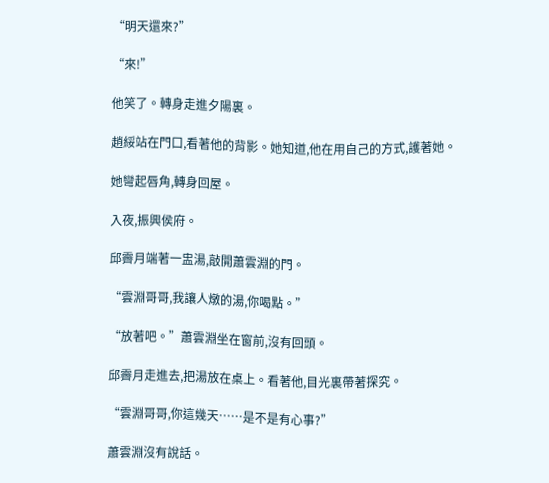“明天還來?”

“來!”

他笑了。轉身走進夕陽裏。

趙綏站在門口,看著他的背影。她知道,他在用自己的方式,護著她。

她彎起唇角,轉身回屋。

入夜,振興侯府。

邱霽月端著一盅湯,敲開蕭雲淵的門。

“雲淵哥哥,我讓人燉的湯,你喝點。”

“放著吧。”蕭雲淵坐在窗前,沒有回頭。

邱霽月走進去,把湯放在桌上。看著他,目光裏帶著探究。

“雲淵哥哥,你這幾天……是不是有心事?”

蕭雲淵沒有說話。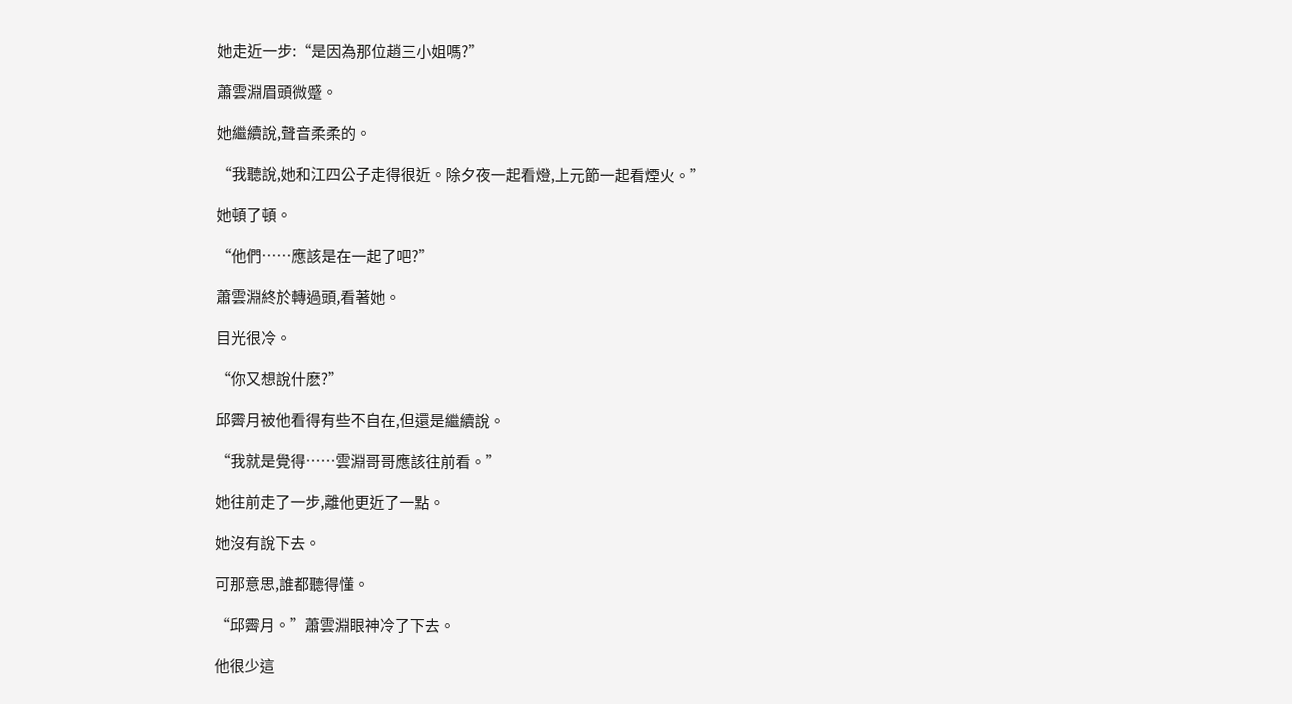她走近一步:“是因為那位趙三小姐嗎?”

蕭雲淵眉頭微蹙。

她繼續說,聲音柔柔的。

“我聽說,她和江四公子走得很近。除夕夜一起看燈,上元節一起看煙火。”

她頓了頓。

“他們……應該是在一起了吧?”

蕭雲淵終於轉過頭,看著她。

目光很冷。

“你又想說什麽?”

邱霽月被他看得有些不自在,但還是繼續說。

“我就是覺得……雲淵哥哥應該往前看。”

她往前走了一步,離他更近了一點。

她沒有說下去。

可那意思,誰都聽得懂。

“邱霽月。”蕭雲淵眼神冷了下去。

他很少這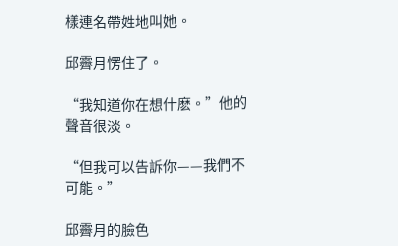樣連名帶姓地叫她。

邱霽月愣住了。

“我知道你在想什麽。”他的聲音很淡。

“但我可以告訴你——我們不可能。”

邱霽月的臉色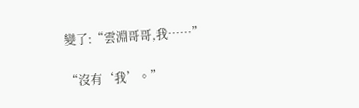變了:“雲淵哥哥,我……”

“沒有‘我’。”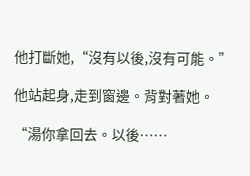他打斷她,“沒有以後,沒有可能。”

他站起身,走到窗邊。背對著她。

“湯你拿回去。以後……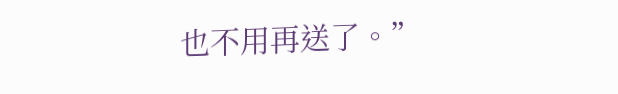也不用再送了。”